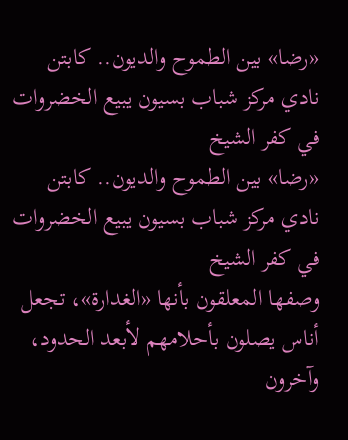«رضا» بين الطموح والديون.. كابتن نادي مركز شباب بسيون يبيع الخضروات في كفر الشيخ
«رضا» بين الطموح والديون.. كابتن نادي مركز شباب بسيون يبيع الخضروات في كفر الشيخ
وصفها المعلقون بأنها «الغدارة»، تجعل أناس يصلون بأحلامهم لأبعد الحدود، وآخرون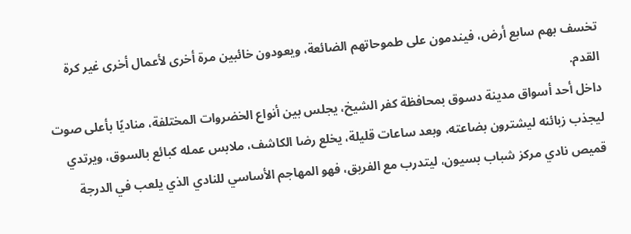تخسف بهم سابع أرض، فيندمون على طموحاتهم الضائعة، ويعودون خائبين مرة أخرى لأعمال أخرى غير كرة القدم.
داخل أحد أسواق مدينة دسوق بمحافظة كفر الشيخ، يجلس بين أنواع الخضروات المختلفة، مناديًا بأعلى صوت ليجذب زبائنه ليشترون بضاعته، وبعد ساعات قليلة، يخلع رضا الكاشف، ملابس عمله كبائع بالسوق، ويرتدي قميص نادي مركز شباب بسيون، ليتدرب مع الفريق، فهو المهاجم الأساسي للنادي الذي يلعب في الدرجة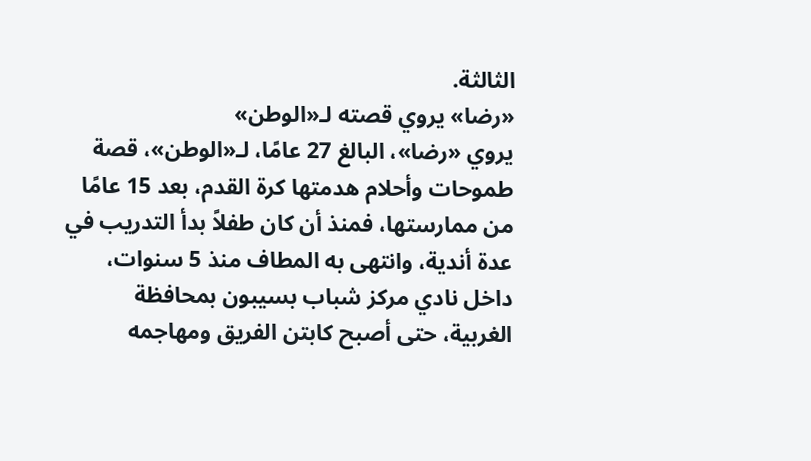الثالثة.
«رضا» يروي قصته لـ«الوطن»
يروي «رضا»، البالغ 27 عامًا، لـ«الوطن»، قصة طموحات وأحلام هدمتها كرة القدم، بعد 15 عامًا من ممارستها، فمنذ أن كان طفلاً بدأ التدريب في عدة أندية، وانتهى به المطاف منذ 5 سنوات، داخل نادي مركز شباب بسيبون بمحافظة الغربية، حتى أصبح كابتن الفريق ومهاجمه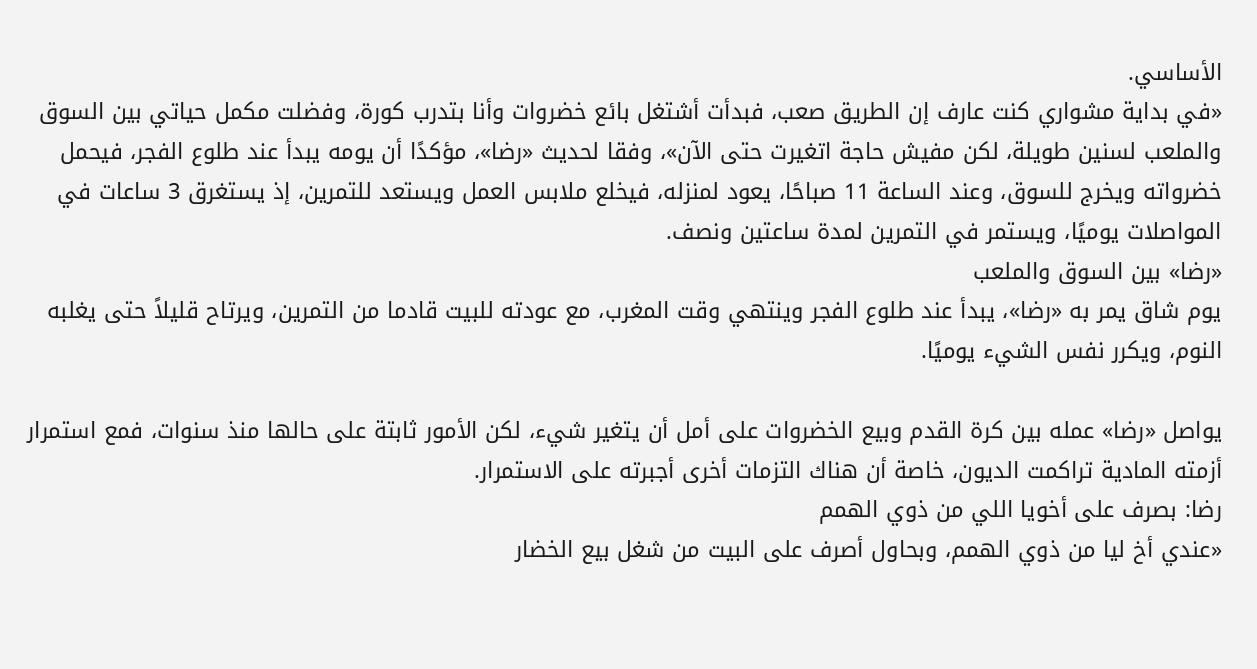الأساسي.
«في بداية مشواري كنت عارف إن الطريق صعب، فبدأت أشتغل بائع خضروات وأنا بتدرب كورة، وفضلت مكمل حياتي بين السوق والملعب لسنين طويلة، لكن مفيش حاجة اتغيرت حتى الآن»، وفقا لحديث «رضا»، مؤكدًا أن يومه يبدأ عند طلوع الفجر، فيحمل خضرواته ويخرج للسوق، وعند الساعة 11 صباحًا، يعود لمنزله، فيخلع ملابس العمل ويستعد للتمرين، إذ يستغرق 3 ساعات في المواصلات يوميًا، ويستمر في التمرين لمدة ساعتين ونصف.
«رضا» بين السوق والملعب
يوم شاق يمر به «رضا»، يبدأ عند طلوع الفجر وينتهي وقت المغرب، مع عودته للبيت قادما من التمرين، ويرتاح قليلاً حتى يغلبه النوم، ويكرر نفس الشيء يوميًا.

يواصل «رضا» عمله بين كرة القدم وبيع الخضروات على أمل أن يتغير شيء، لكن الأمور ثابتة على حالها منذ سنوات، فمع استمرار أزمته المادية تراكمت الديون، خاصة أن هناك التزمات أخرى أجبرته على الاستمرار.
رضا: بصرف على أخويا اللي من ذوي الهمم
«عندي أخ ليا من ذوي الهمم، وبحاول أصرف على البيت من شغل بيع الخضار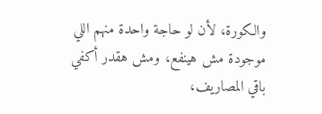والكورة، لأن لو حاجة واحدة منهم اللي موجودة مش هينفع، ومش هقدر أكفي باقي المصاريف،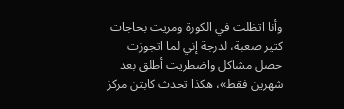وأنا اتظلت في الكورة ومريت بحاجات كتير صعبة، لدرجة إني لما اتجوزت حصل مشاكل واضطريت أطلق بعد شهرين فقط»، هكذا تحدث كابتن مركز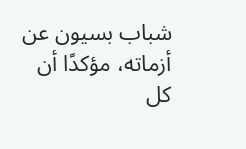شباب بسيون عن أزماته، مؤكدًا أن كل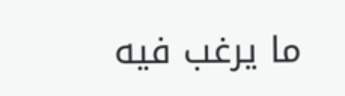ما يرغب فيه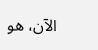الآن، هو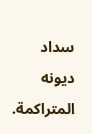سداد ديونه المتراكمة.